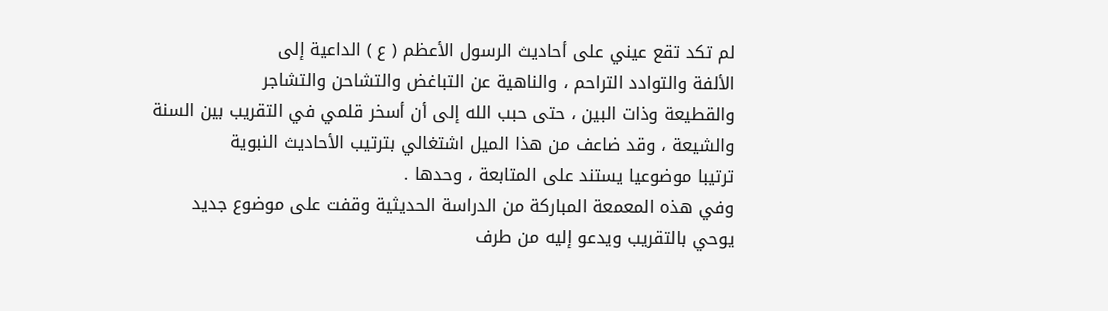لم تكد تقع عيني على أحاديث الرسول الأعظم ( ع ) الداعية إلى
الألفة والتوادد التراحم ، والناهية عن التباغض والتشاحن والتشاجر
والقطيعة وذات البين ، حتى حبب الله إلى أن أسخر قلمي في التقريب بين السنة
والشيعة ، وقد ضاعف من هذا الميل اشتغالي بترتيب الأحاديث النبوية
ترتيبا موضوعيا يستند على المتابعة ، وحدها .
وفي هذه المعمعة المباركة من الدراسة الحديثية وقفت على موضوع جديد
يوحي بالتقريب ويدعو إليه من طرف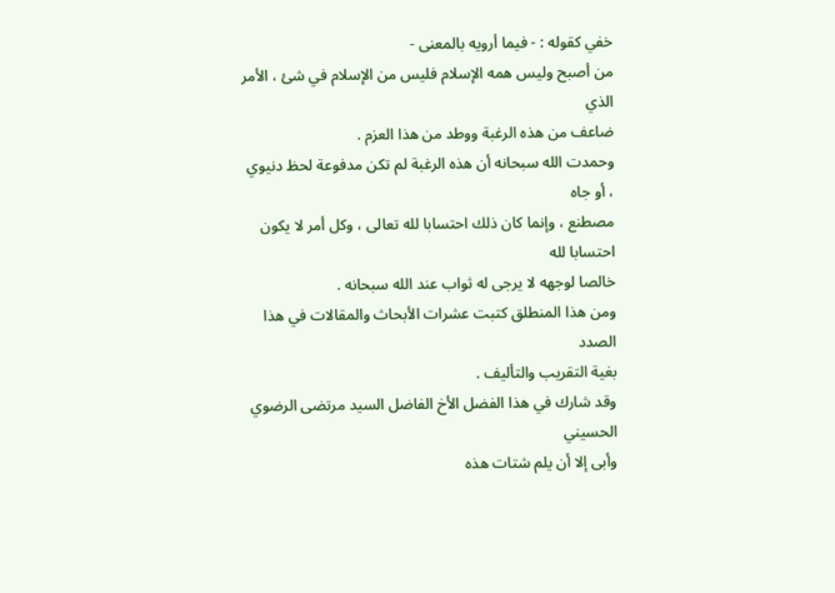خفي كقوله : - فيما أرويه بالمعنى -
من أصبح وليس همه الإسلام فليس من الإسلام في شئ ، الأمر الذي
ضاعف من هذه الرغبة ووطد من هذا العزم .
وحمدت الله سبحانه أن هذه الرغبة لم تكن مدفوعة لحظ دنيوي ، أو جاه
مصطنع ، وإنما كان ذلك احتسابا لله تعالى ، وكل أمر لا يكون احتسابا لله
خالصا لوجهه لا يرجى له ثواب عند الله سبحانه .
ومن هذا المنطلق كتبت عشرات الأبحاث والمقالات في هذا الصدد
بغية التقريب والتأليف .
وقد شارك في هذا الفضل الأخ الفاضل السيد مرتضى الرضوي الحسيني
وأبى إلا أن يلم شتات هذه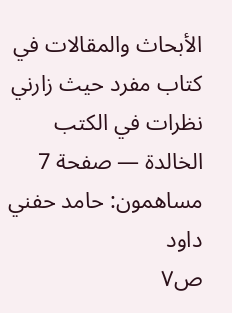الأبحاث والمقالات في كتاب مفرد حيث زارني
نظرات في الكتب الخالدة — صفحة 7
مساهمون: حامد حفني داود
ص٧